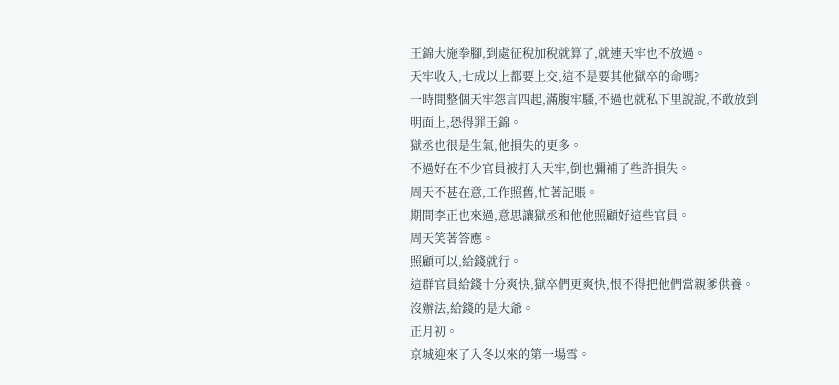王錦大施拳腳,到處征稅加稅就算了,就連天牢也不放過。
天牢收入,七成以上都要上交,這不是要其他獄卒的命嗎?
一時間整個天牢怨言四起,滿腹牢騷,不過也就私下里說說,不敢放到明面上,恐得罪王錦。
獄丞也很是生氣,他損失的更多。
不過好在不少官員被打入天牢,倒也彌補了些許損失。
周天不甚在意,工作照舊,忙著記賬。
期間李正也來過,意思讓獄丞和他他照顧好這些官員。
周天笑著答應。
照顧可以,給錢就行。
這群官員給錢十分爽快,獄卒們更爽快,恨不得把他們當親爹供養。
沒辦法,給錢的是大爺。
正月初。
京城迎來了入冬以來的第一場雪。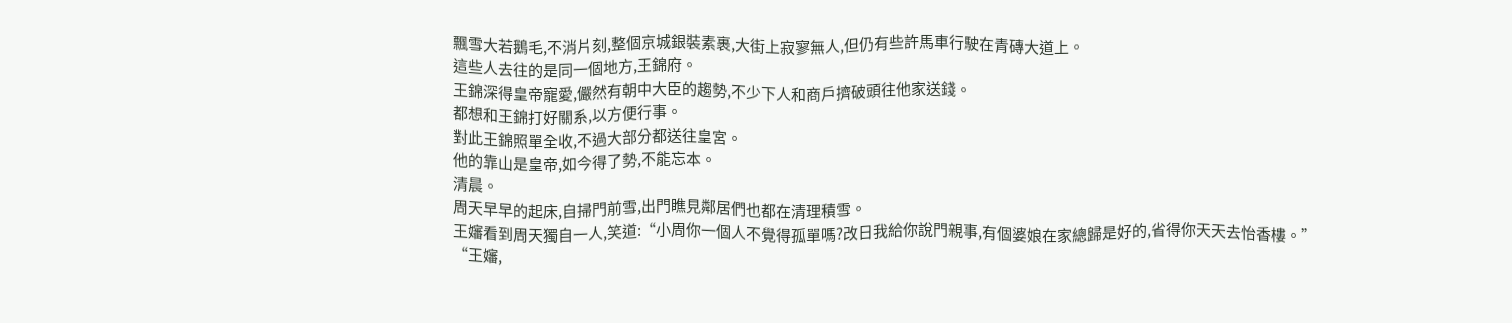飄雪大若鵝毛,不消片刻,整個京城銀裝素裹,大街上寂寥無人,但仍有些許馬車行駛在青磚大道上。
這些人去往的是同一個地方,王錦府。
王錦深得皇帝寵愛,儼然有朝中大臣的趨勢,不少下人和商戶擠破頭往他家送錢。
都想和王錦打好關系,以方便行事。
對此王錦照單全收,不過大部分都送往皇宮。
他的靠山是皇帝,如今得了勢,不能忘本。
清晨。
周天早早的起床,自掃門前雪,出門瞧見鄰居們也都在清理積雪。
王嬸看到周天獨自一人,笑道:“小周你一個人不覺得孤單嗎?改日我給你說門親事,有個婆娘在家總歸是好的,省得你天天去怡香樓。”
“王嬸,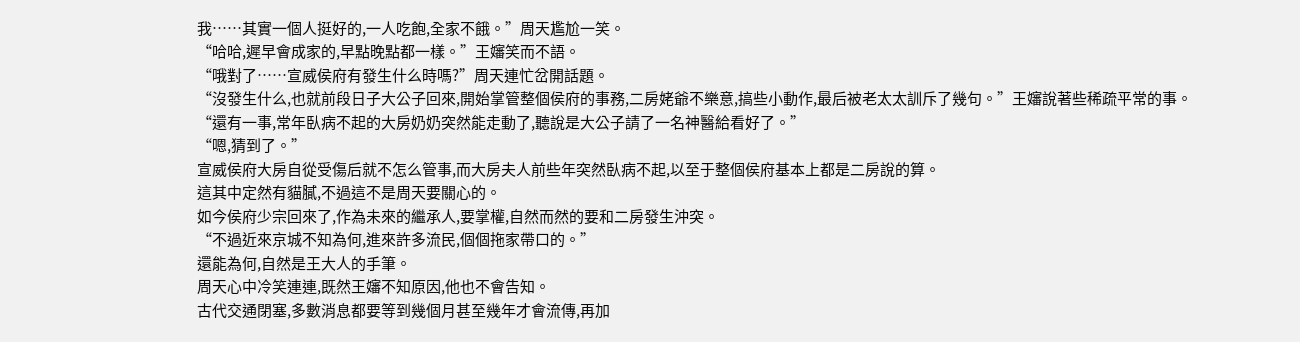我……其實一個人挺好的,一人吃飽,全家不餓。”周天尷尬一笑。
“哈哈,遲早會成家的,早點晚點都一樣。”王嬸笑而不語。
“哦對了……宣威侯府有發生什么時嗎?”周天連忙岔開話題。
“沒發生什么,也就前段日子大公子回來,開始掌管整個侯府的事務,二房姥爺不樂意,搞些小動作,最后被老太太訓斥了幾句。”王嬸說著些稀疏平常的事。
“還有一事,常年臥病不起的大房奶奶突然能走動了,聽說是大公子請了一名神醫給看好了。”
“嗯,猜到了。”
宣威侯府大房自從受傷后就不怎么管事,而大房夫人前些年突然臥病不起,以至于整個侯府基本上都是二房說的算。
這其中定然有貓膩,不過這不是周天要關心的。
如今侯府少宗回來了,作為未來的繼承人,要掌權,自然而然的要和二房發生沖突。
“不過近來京城不知為何,進來許多流民,個個拖家帶口的。”
還能為何,自然是王大人的手筆。
周天心中冷笑連連,既然王嬸不知原因,他也不會告知。
古代交通閉塞,多數消息都要等到幾個月甚至幾年才會流傳,再加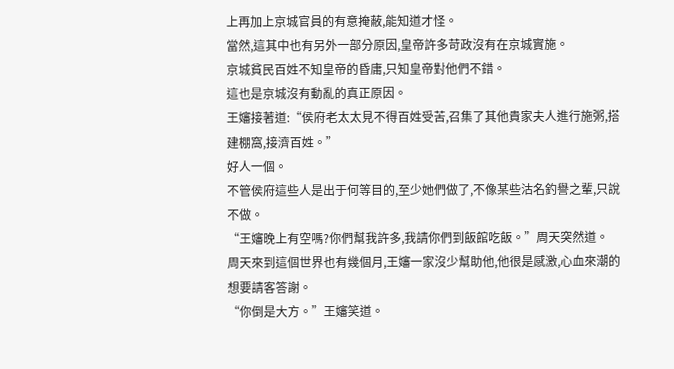上再加上京城官員的有意掩蔽,能知道才怪。
當然,這其中也有另外一部分原因,皇帝許多苛政沒有在京城實施。
京城貧民百姓不知皇帝的昏庸,只知皇帝對他們不錯。
這也是京城沒有動亂的真正原因。
王嬸接著道:“侯府老太太見不得百姓受苦,召集了其他貴家夫人進行施粥,搭建棚窩,接濟百姓。”
好人一個。
不管侯府這些人是出于何等目的,至少她們做了,不像某些沽名釣譽之輩,只說不做。
“王嬸晚上有空嗎?你們幫我許多,我請你們到飯館吃飯。”周天突然道。
周天來到這個世界也有幾個月,王嬸一家沒少幫助他,他很是感激,心血來潮的想要請客答謝。
“你倒是大方。”王嬸笑道。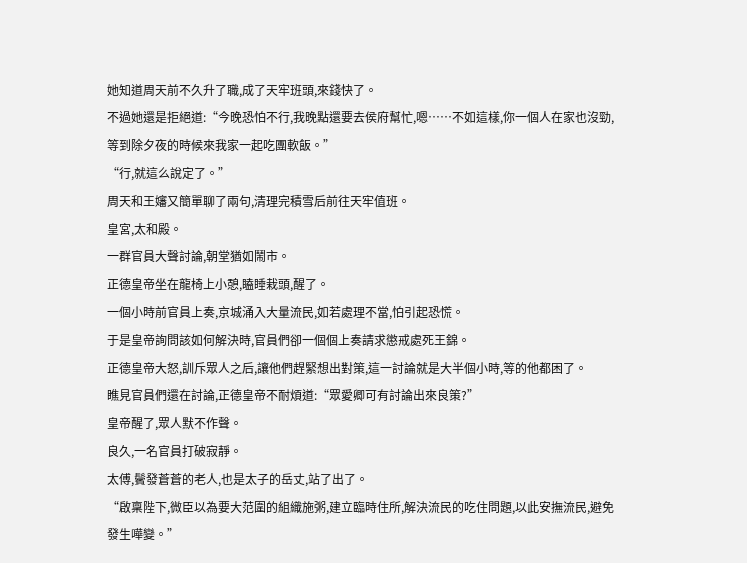她知道周天前不久升了職,成了天牢班頭,來錢快了。
不過她還是拒絕道:“今晚恐怕不行,我晚點還要去侯府幫忙,嗯……不如這樣,你一個人在家也沒勁,等到除夕夜的時候來我家一起吃團軟飯。”
“行,就這么說定了。”
周天和王嬸又簡單聊了兩句,清理完積雪后前往天牢值班。
皇宮,太和殿。
一群官員大聲討論,朝堂猶如鬧市。
正德皇帝坐在龍椅上小憩,瞌睡栽頭,醒了。
一個小時前官員上奏,京城涌入大量流民,如若處理不當,怕引起恐慌。
于是皇帝詢問該如何解決時,官員們卻一個個上奏請求懲戒處死王錦。
正德皇帝大怒,訓斥眾人之后,讓他們趕緊想出對策,這一討論就是大半個小時,等的他都困了。
瞧見官員們還在討論,正德皇帝不耐煩道:“眾愛卿可有討論出來良策?”
皇帝醒了,眾人默不作聲。
良久,一名官員打破寂靜。
太傅,鬢發蒼蒼的老人,也是太子的岳丈,站了出了。
“啟稟陛下,微臣以為要大范圍的組織施粥,建立臨時住所,解決流民的吃住問題,以此安撫流民,避免發生嘩變。”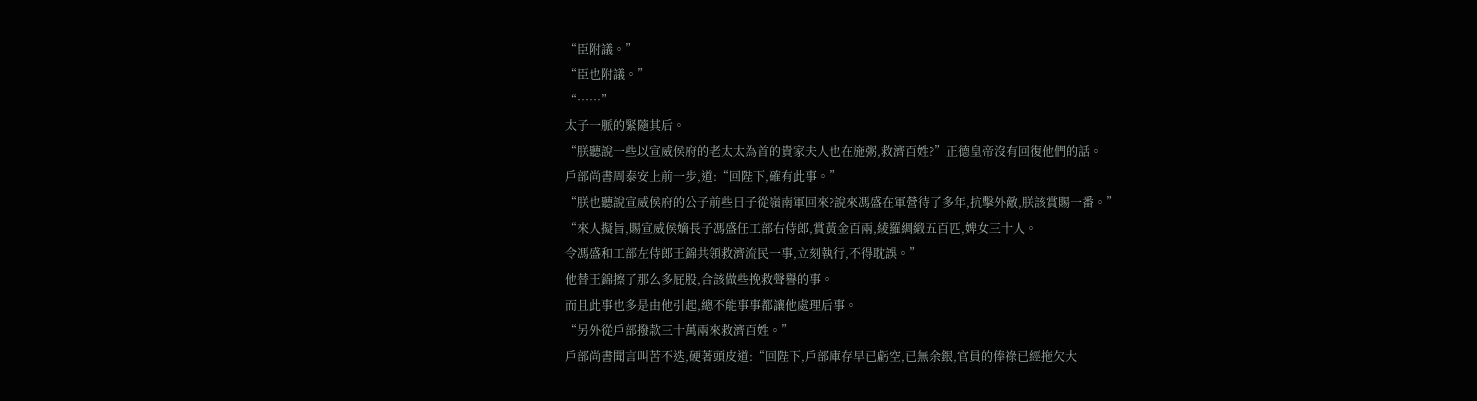“臣附議。”
“臣也附議。”
“……”
太子一脈的緊隨其后。
“朕聽說一些以宣威侯府的老太太為首的貴家夫人也在施粥,救濟百姓?”正德皇帝沒有回復他們的話。
戶部尚書周泰安上前一步,道:“回陛下,確有此事。”
“朕也聽說宣威侯府的公子前些日子從嶺南軍回來?說來馮盛在軍營待了多年,抗擊外敵,朕該賞賜一番。”
“來人擬旨,賜宣威侯嫡長子馮盛任工部右侍郎,賞黃金百兩,綾羅綢緞五百匹,婢女三十人。
令馮盛和工部左侍郎王錦共領救濟流民一事,立刻執行,不得耽誤。”
他替王錦擦了那么多屁股,合該做些挽救聲譽的事。
而且此事也多是由他引起,總不能事事都讓他處理后事。
“另外從戶部撥款三十萬兩來救濟百姓。”
戶部尚書聞言叫苦不迭,硬著頭皮道:“回陛下,戶部庫存早已虧空,已無余銀,官員的俸祿已經拖欠大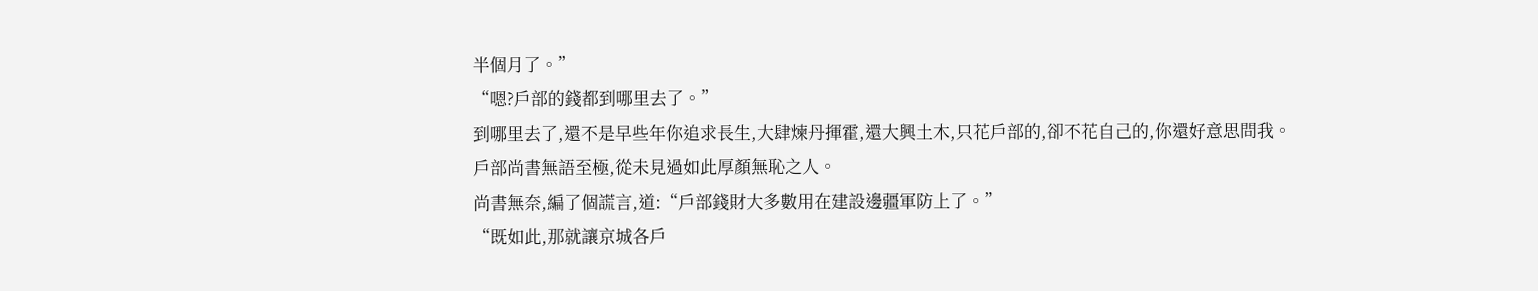半個月了。”
“嗯?戶部的錢都到哪里去了。”
到哪里去了,還不是早些年你追求長生,大肆煉丹揮霍,還大興土木,只花戶部的,卻不花自己的,你還好意思問我。
戶部尚書無語至極,從未見過如此厚顏無恥之人。
尚書無奈,編了個謊言,道:“戶部錢財大多數用在建設邊疆軍防上了。”
“既如此,那就讓京城各戶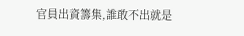官員出資籌集,誰敢不出就是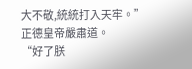大不敬,統統打入天牢。”正德皇帝嚴肅道。
“好了朕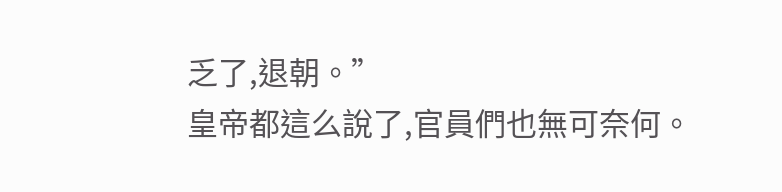乏了,退朝。”
皇帝都這么說了,官員們也無可奈何。